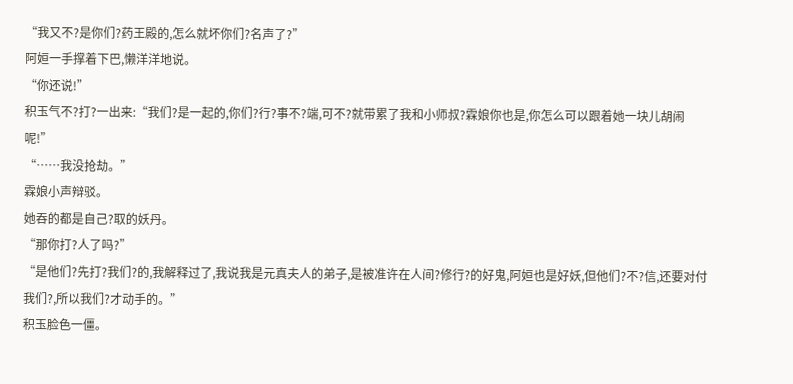“我又不?是你们?药王殿的,怎么就坏你们?名声了?”
阿姮一手撑着下巴,懒洋洋地说。
“你还说!”
积玉气不?打?一出来:“我们?是一起的,你们?行?事不?端,可不?就带累了我和小师叔?霖娘你也是,你怎么可以跟着她一块儿胡闹呢!”
“……我没抢劫。”
霖娘小声辩驳。
她吞的都是自己?取的妖丹。
“那你打?人了吗?”
“是他们?先打?我们?的,我解释过了,我说我是元真夫人的弟子,是被准许在人间?修行?的好鬼,阿姮也是好妖,但他们?不?信,还要对付我们?,所以我们?才动手的。”
积玉脸色一僵。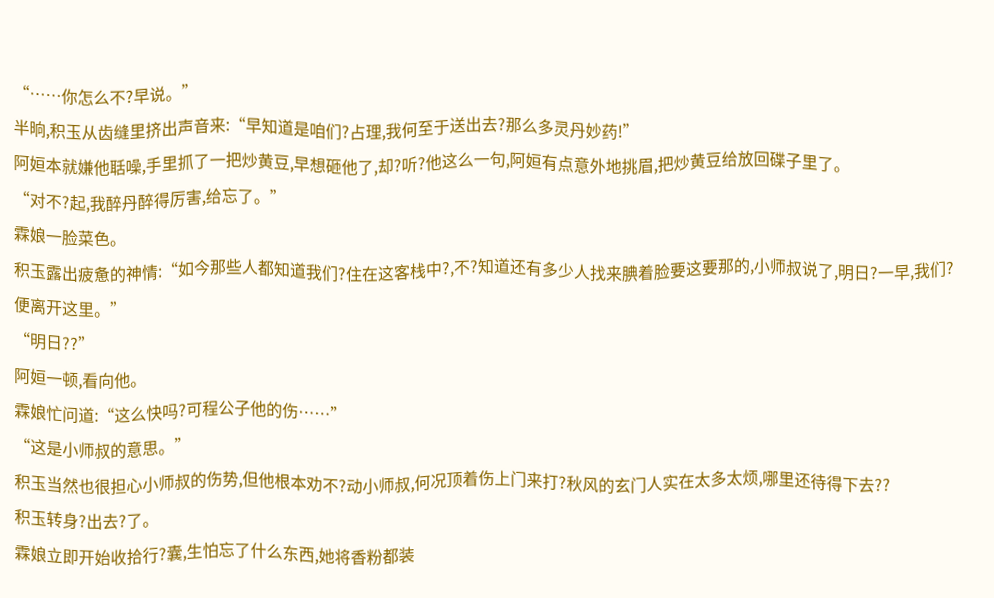“……你怎么不?早说。”
半晌,积玉从齿缝里挤出声音来:“早知道是咱们?占理,我何至于送出去?那么多灵丹妙药!”
阿姮本就嫌他聒噪,手里抓了一把炒黄豆,早想砸他了,却?听?他这么一句,阿姮有点意外地挑眉,把炒黄豆给放回碟子里了。
“对不?起,我醉丹醉得厉害,给忘了。”
霖娘一脸菜色。
积玉露出疲惫的神情:“如今那些人都知道我们?住在这客栈中?,不?知道还有多少人找来腆着脸要这要那的,小师叔说了,明日?一早,我们?便离开这里。”
“明日??”
阿姮一顿,看向他。
霖娘忙问道:“这么快吗?可程公子他的伤……”
“这是小师叔的意思。”
积玉当然也很担心小师叔的伤势,但他根本劝不?动小师叔,何况顶着伤上门来打?秋风的玄门人实在太多太烦,哪里还待得下去??
积玉转身?出去?了。
霖娘立即开始收拾行?囊,生怕忘了什么东西,她将香粉都装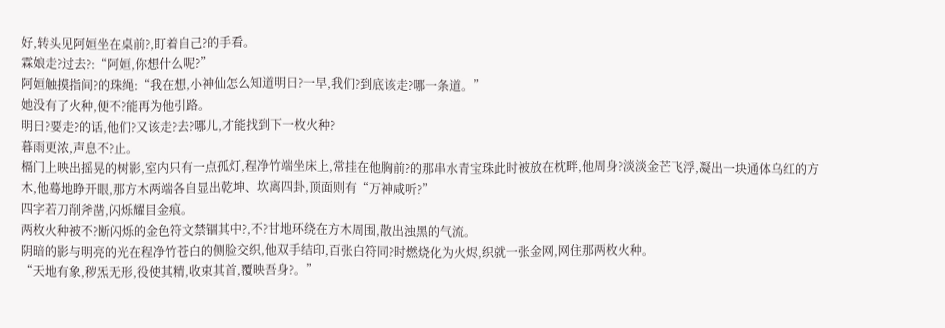好,转头见阿姮坐在桌前?,盯着自己?的手看。
霖娘走?过去?:“阿姮,你想什么呢?”
阿姮触摸指间?的珠绳:“我在想,小神仙怎么知道明日?一早,我们?到底该走?哪一条道。”
她没有了火种,便不?能再为他引路。
明日?要走?的话,他们?又该走?去?哪儿,才能找到下一枚火种?
暮雨更浓,声息不?止。
槅门上映出摇晃的树影,室内只有一点孤灯,程净竹端坐床上,常挂在他胸前?的那串水青宝珠此时被放在枕畔,他周身?淡淡金芒飞浮,凝出一块通体乌红的方木,他蓦地睁开眼,那方木两端各自显出乾坤、坎离四卦,顶面则有“万神咸听?”
四字若刀削斧凿,闪烁耀目金痕。
两枚火种被不?断闪烁的金色符文禁锢其中?,不?甘地环绕在方木周围,散出浊黑的气流。
阴暗的影与明亮的光在程净竹苍白的侧脸交织,他双手结印,百张白符同?时燃烧化为火烬,织就一张金网,网住那两枚火种。
“天地有象,秽炁无形,役使其精,收束其首,覆映吾身?。”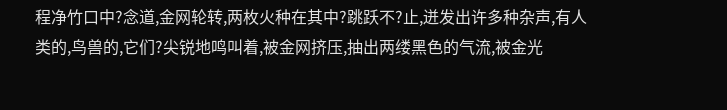程净竹口中?念道,金网轮转,两枚火种在其中?跳跃不?止,迸发出许多种杂声,有人类的,鸟兽的,它们?尖锐地鸣叫着,被金网挤压,抽出两缕黑色的气流,被金光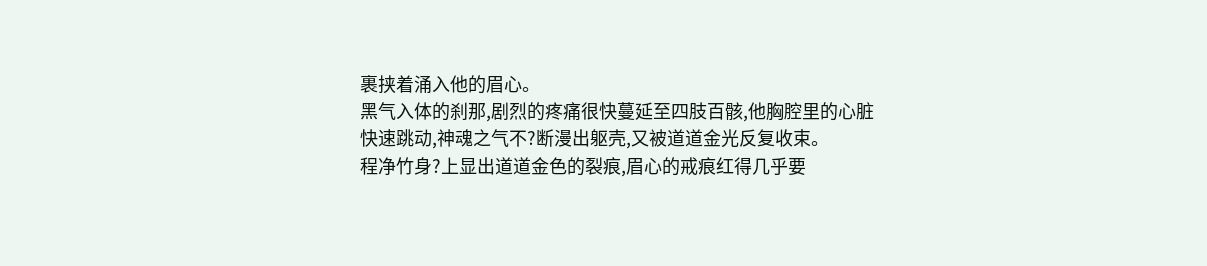裹挟着涌入他的眉心。
黑气入体的刹那,剧烈的疼痛很快蔓延至四肢百骸,他胸腔里的心脏快速跳动,神魂之气不?断漫出躯壳,又被道道金光反复收束。
程净竹身?上显出道道金色的裂痕,眉心的戒痕红得几乎要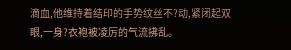滴血,他维持着结印的手势纹丝不?动,紧闭起双眼,一身?衣袍被凌厉的气流拂乱。